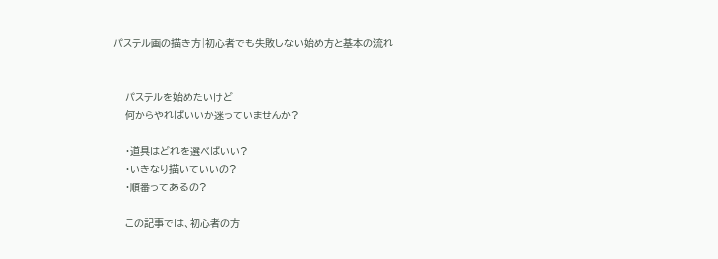パステル画の描き方|初心者でも失敗しない始め方と基本の流れ


    パステルを始めたいけど
    何からやればいいか迷っていませんか?

    ・道具はどれを選べばいい?
    ・いきなり描いていいの?
    ・順番ってあるの?

    この記事では、初心者の方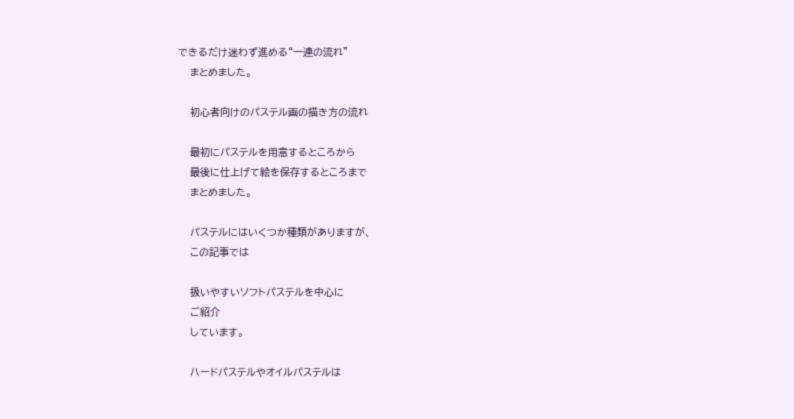できるだけ迷わず進める“一連の流れ”
    まとめました。

    初心者向けのパステル画の描き方の流れ

    最初にパステルを用意するところから
    最後に仕上げて絵を保存するところまで
    まとめました。

    パステルにはいくつか種類がありますが、
    この記事では

    扱いやすいソフトパステルを中心に
    ご紹介
    しています。

    ハードパステルやオイルパステルは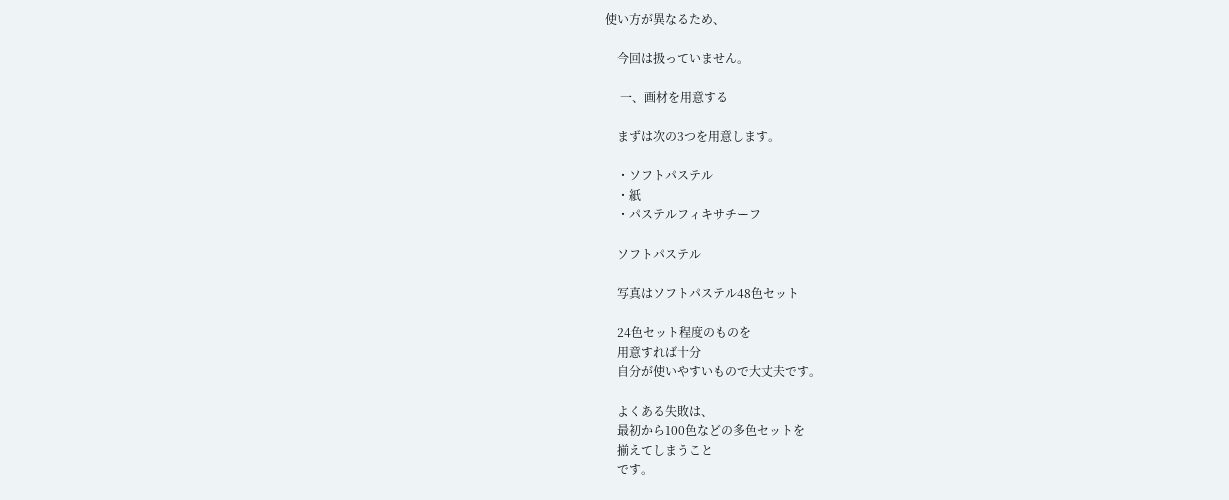使い方が異なるため、

    今回は扱っていません。

     一、画材を用意する

    まずは次の3つを用意します。

    ・ソフトパステル
    ・紙
    ・パステルフィキサチーフ

    ソフトパステル

    写真はソフトパステル48色セット

    24色セット程度のものを
    用意すれば十分
    自分が使いやすいもので大丈夫です。

    よくある失敗は、
    最初から100色などの多色セットを
    揃えてしまうこと
    です。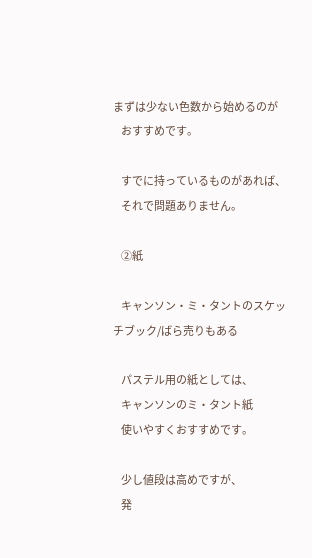まずは少ない色数から始めるのが
    おすすめです。

    すでに持っているものがあれば、
    それで問題ありません。

    ②紙

    キャンソン・ミ・タントのスケッチブック/ばら売りもある

    パステル用の紙としては、
    キャンソンのミ・タント紙
    使いやすくおすすめです。

    少し値段は高めですが、
    発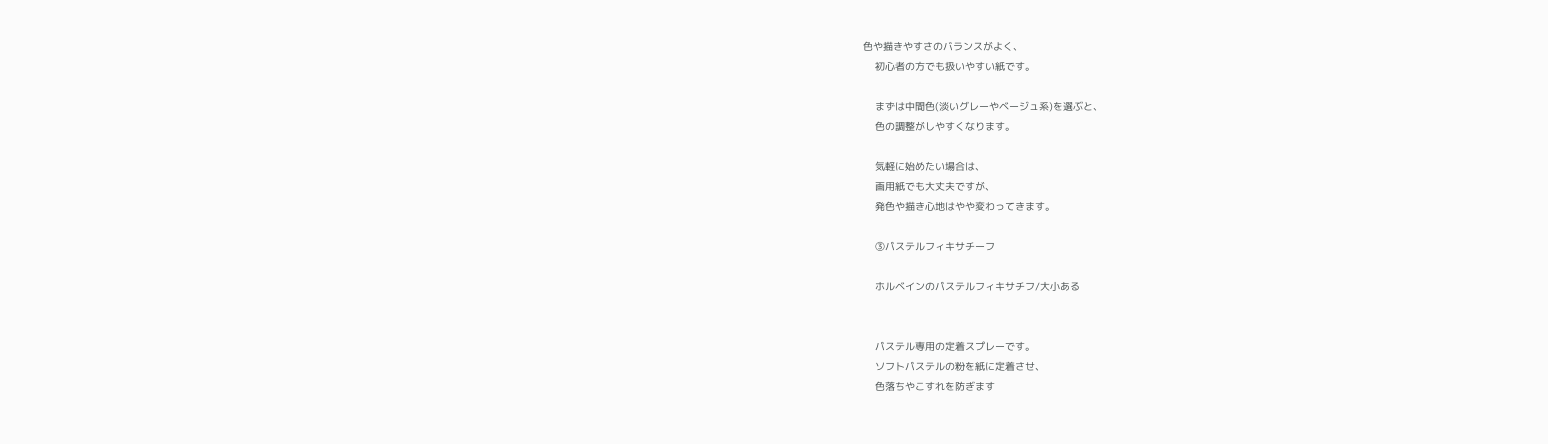色や描きやすさのバランスがよく、
    初心者の方でも扱いやすい紙です。

    まずは中間色(淡いグレーやベージュ系)を選ぶと、
    色の調整がしやすくなります。

    気軽に始めたい場合は、
    画用紙でも大丈夫ですが、
    発色や描き心地はやや変わってきます。

    ③パステルフィキサチーフ

    ホルベインのパステルフィキサチフ/大小ある


    パステル専用の定着スプレーです。
    ソフトパステルの粉を紙に定着させ、
    色落ちやこすれを防ぎます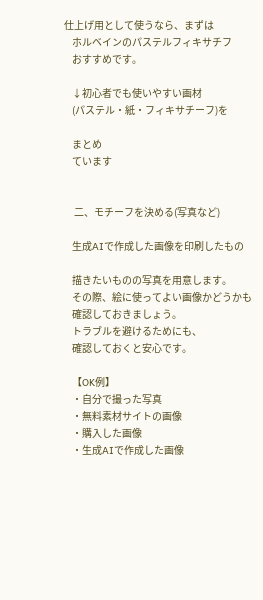仕上げ用として使うなら、まずは
    ホルベインのパステルフィキサチフ
    おすすめです。

    ↓初心者でも使いやすい画材
    (パステル・紙・フィキサチーフ)を

    まとめ
    ています


     二、モチーフを決める(写真など)

    生成AIで作成した画像を印刷したもの

    描きたいものの写真を用意します。
    その際、絵に使ってよい画像かどうかも
    確認しておきましょう。
    トラブルを避けるためにも、
    確認しておくと安心です。

    【OK例】
    ・自分で撮った写真
    ・無料素材サイトの画像
    ・購入した画像
    ・生成AIで作成した画像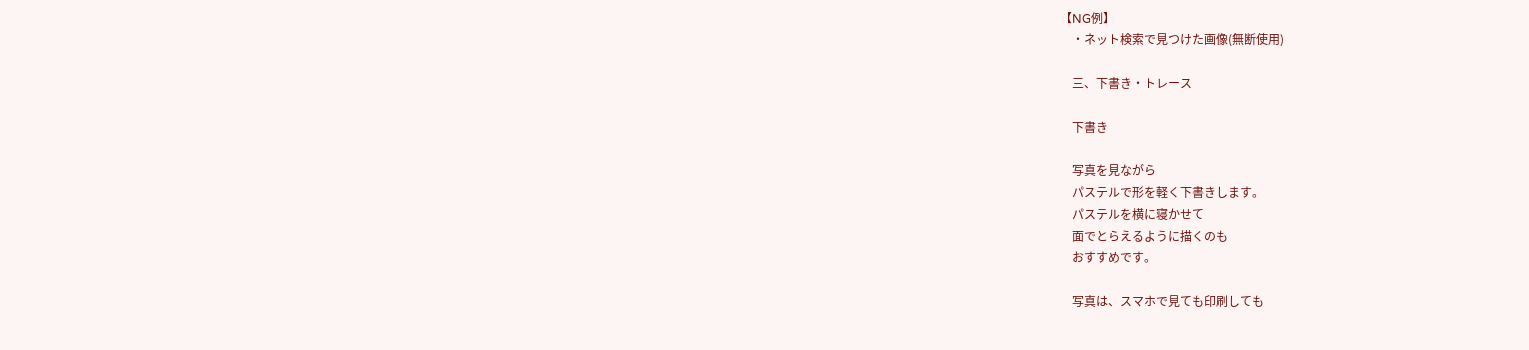【NG例】
    ・ネット検索で見つけた画像(無断使用)

    三、下書き・トレース

    下書き

    写真を見ながら
    パステルで形を軽く下書きします。
    パステルを横に寝かせて
    面でとらえるように描くのも
    おすすめです。

    写真は、スマホで見ても印刷しても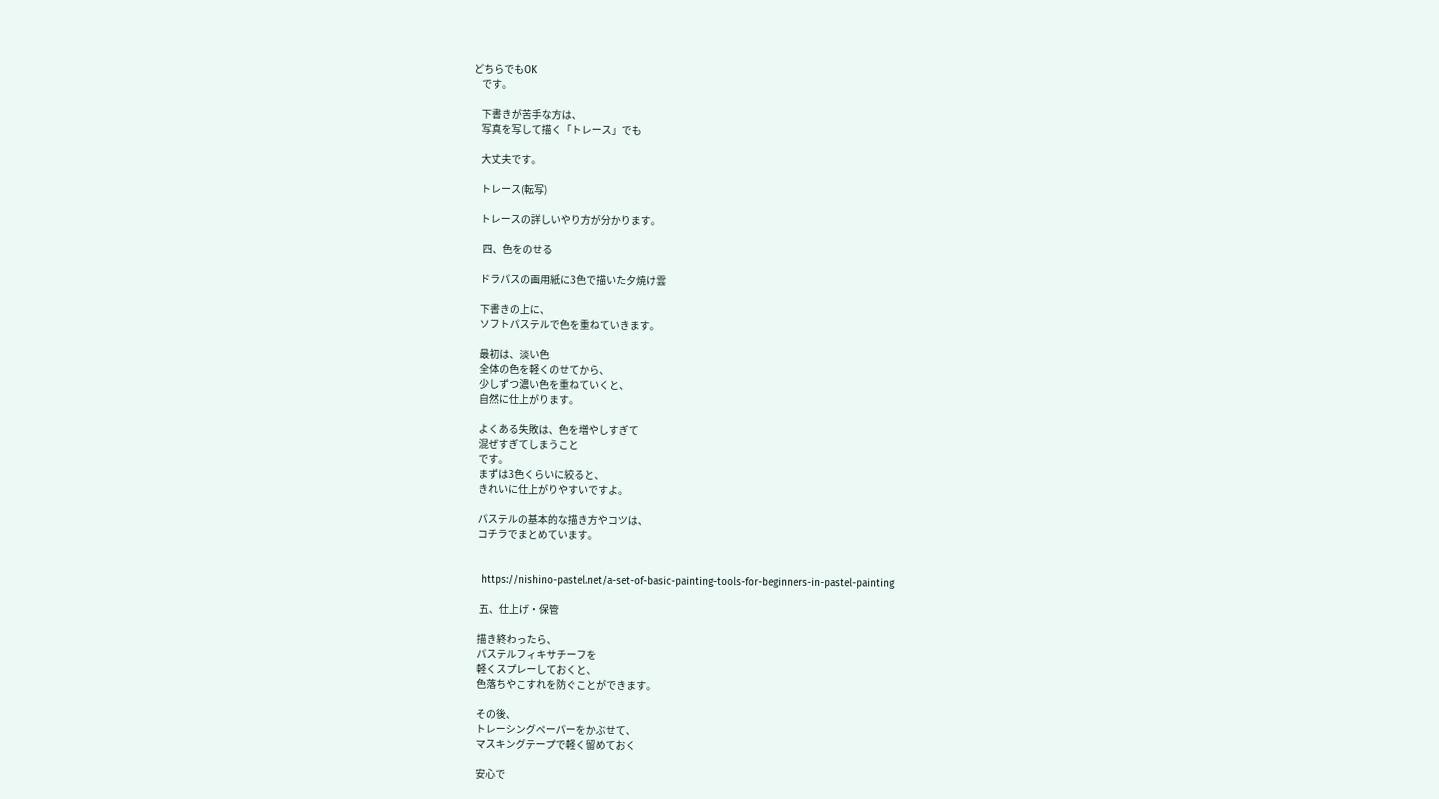どちらでもOK
    です。

    下書きが苦手な方は、
    写真を写して描く「トレース」でも

    大丈夫です。

    トレース(転写)

    トレースの詳しいやり方が分かります。

     四、色をのせる

    ドラパスの画用紙に3色で描いた夕焼け雲

    下書きの上に、
    ソフトパステルで色を重ねていきます。

    最初は、淡い色
    全体の色を軽くのせてから、
    少しずつ濃い色を重ねていくと、
    自然に仕上がります。

    よくある失敗は、色を増やしすぎて
    混ぜすぎてしまうこと
    です。
    まずは3色くらいに絞ると、
    きれいに仕上がりやすいですよ。

    パステルの基本的な描き方やコツは、
    コチラでまとめています。


    https://nishino-pastel.net/a-set-of-basic-painting-tools-for-beginners-in-pastel-painting

     五、仕上げ・保管

    描き終わったら、
    パステルフィキサチーフを
    軽くスプレーしておくと、
    色落ちやこすれを防ぐことができます。

    その後、
    トレーシングペーパーをかぶせて、
    マスキングテープで軽く留めておく

    安心で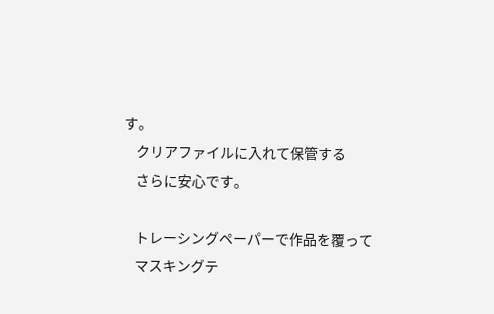す。
    クリアファイルに入れて保管する
    さらに安心です。

    トレーシングペーパーで作品を覆って
    マスキングテ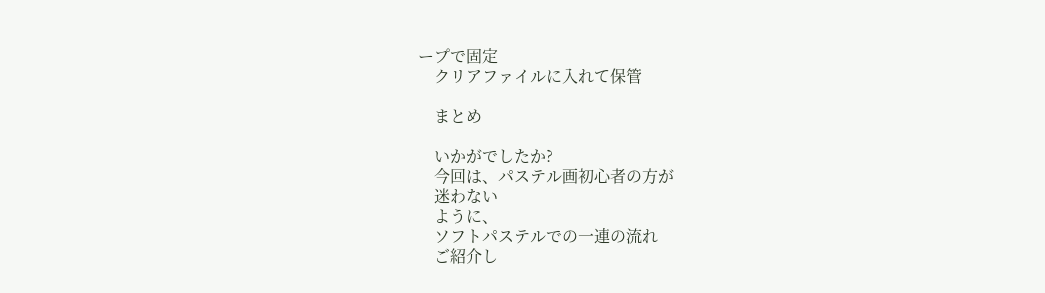ープで固定
    クリアファイルに入れて保管

    まとめ

    いかがでしたか?
    今回は、パステル画初心者の方が
    迷わない
    ように、
    ソフトパステルでの一連の流れ
    ご紹介し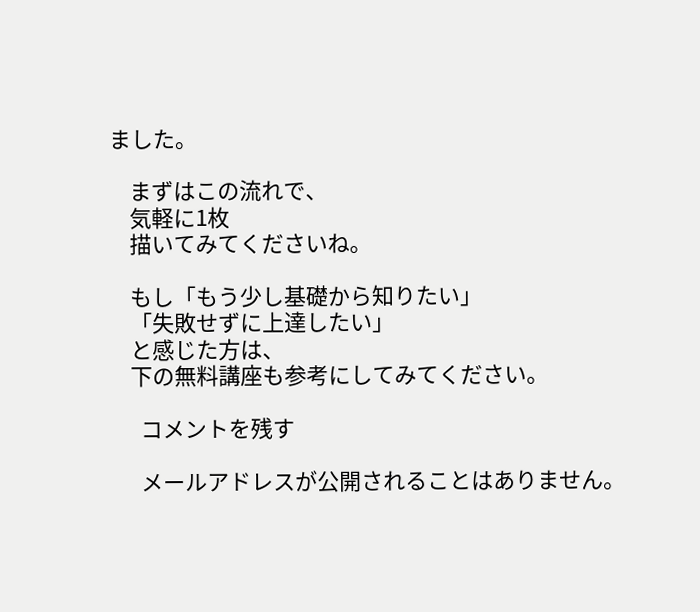ました。

    まずはこの流れで、
    気軽に1枚
    描いてみてくださいね。

    もし「もう少し基礎から知りたい」
    「失敗せずに上達したい」
    と感じた方は、
    下の無料講座も参考にしてみてください。

      コメントを残す

      メールアドレスが公開されることはありません。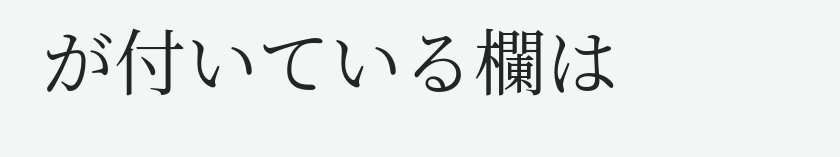が付いている欄は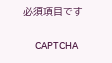必須項目です

      CAPTCHA